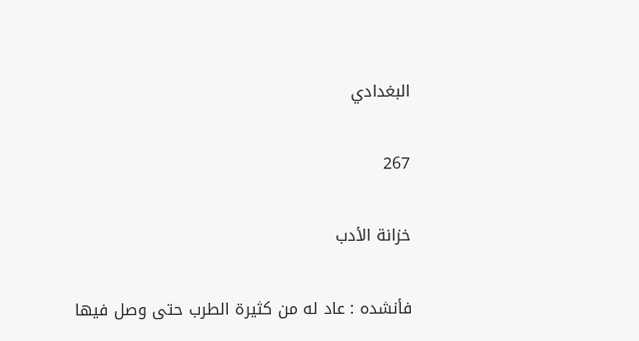البغدادي

267

خزانة الأدب

فأنشده : عاد له من كثيرة الطرب حتى وصل فيها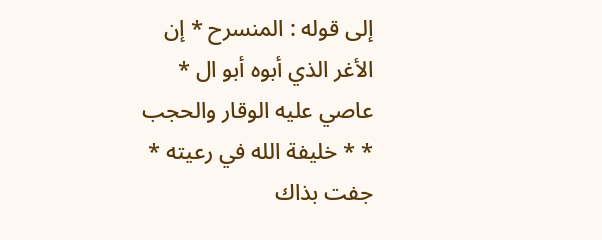إلى قوله : المنسرح * إن الأغر الذي أبوه أبو ال * عاصي عليه الوقار والحجب * * خليفة الله في رعيته * جفت بذاك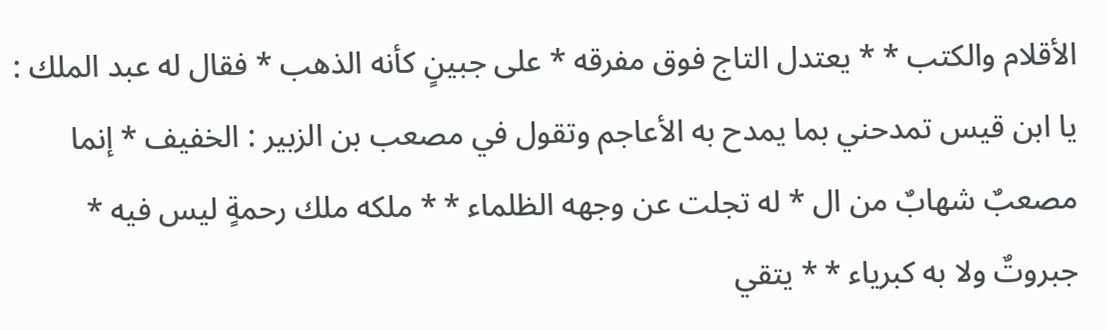الأقلام والكتب * * يعتدل التاج فوق مفرقه * على جبينٍ كأنه الذهب * فقال له عبد الملك : يا ابن قيس تمدحني بما يمدح به الأعاجم وتقول في مصعب بن الزبير : الخفيف * إنما مصعبٌ شهابٌ من ال * له تجلت عن وجهه الظلماء * * ملكه ملك رحمةٍ ليس فيه * جبروتٌ ولا به كبرياء * * يتقي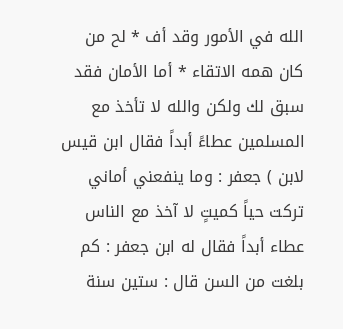الله في الأمور وقد أف * لح من كان همه الاتقاء * أما الأمان فقد سبق لك ولكن والله لا تأخذ مع المسلمين عطاءً أبداً فقال ابن قيس لابن ) جعفر : وما ينفعني أماني تركت حياً كميتٍ لا آخذ مع الناس عطاء أبداً فقال له ابن جعفر : كم بلغت من السن قال : ستين سنة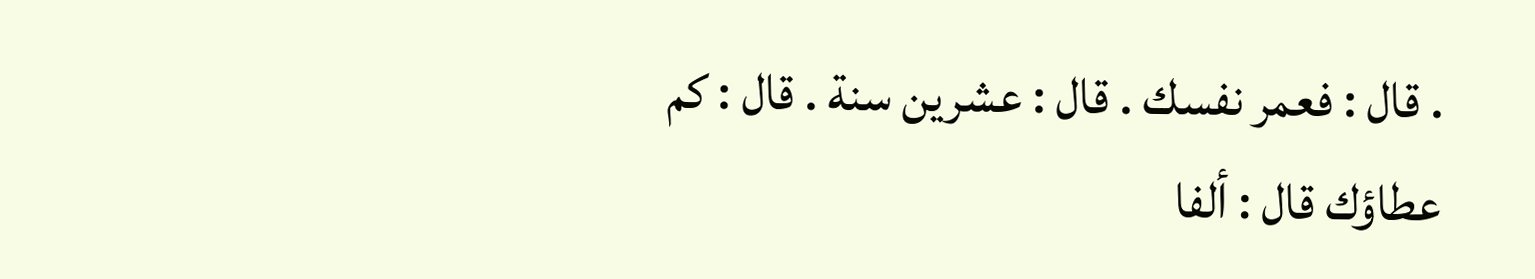. قال : فعمر نفسك . قال : عشرين سنة . قال : كم عطاؤك قال : ألفا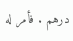درهم . فأمر له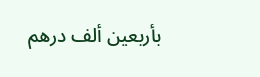بأربعين ألف درهم